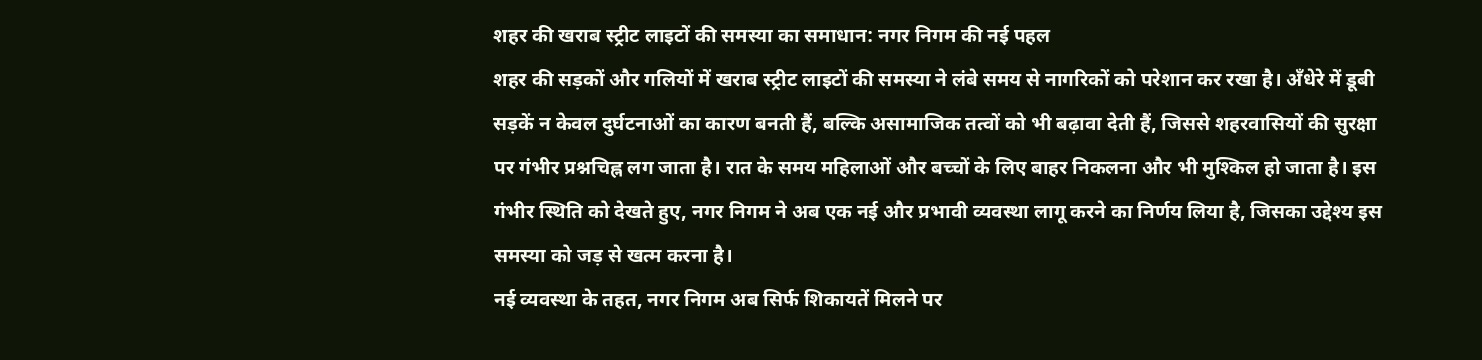शहर की खराब स्ट्रीट लाइटों की समस्या का समाधान: नगर निगम की नई पहल
शहर की सड़कों और गलियों में खराब स्ट्रीट लाइटों की समस्या ने लंबे समय से नागरिकों को परेशान कर रखा है। अँधेरे में डूबी सड़कें न केवल दुर्घटनाओं का कारण बनती हैं, बल्कि असामाजिक तत्वों को भी बढ़ावा देती हैं, जिससे शहरवासियों की सुरक्षा पर गंभीर प्रश्नचिह्न लग जाता है। रात के समय महिलाओं और बच्चों के लिए बाहर निकलना और भी मुश्किल हो जाता है। इस गंभीर स्थिति को देखते हुए, नगर निगम ने अब एक नई और प्रभावी व्यवस्था लागू करने का निर्णय लिया है, जिसका उद्देश्य इस समस्या को जड़ से खत्म करना है।
नई व्यवस्था के तहत, नगर निगम अब सिर्फ शिकायतें मिलने पर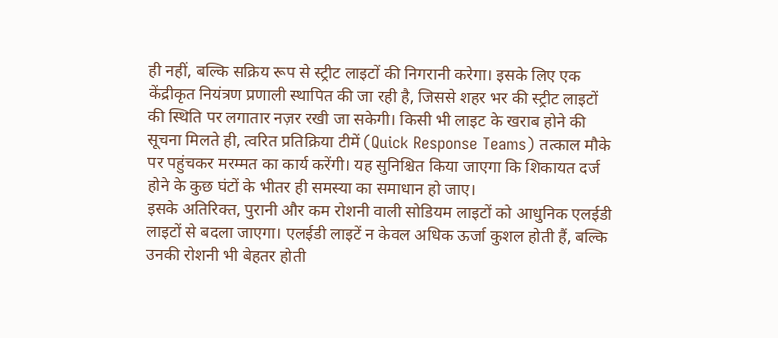ही नहीं, बल्कि सक्रिय रूप से स्ट्रीट लाइटों की निगरानी करेगा। इसके लिए एक केंद्रीकृत नियंत्रण प्रणाली स्थापित की जा रही है, जिससे शहर भर की स्ट्रीट लाइटों की स्थिति पर लगातार नज़र रखी जा सकेगी। किसी भी लाइट के खराब होने की सूचना मिलते ही, त्वरित प्रतिक्रिया टीमें (Quick Response Teams) तत्काल मौके पर पहुंचकर मरम्मत का कार्य करेंगी। यह सुनिश्चित किया जाएगा कि शिकायत दर्ज होने के कुछ घंटों के भीतर ही समस्या का समाधान हो जाए।
इसके अतिरिक्त, पुरानी और कम रोशनी वाली सोडियम लाइटों को आधुनिक एलईडी लाइटों से बदला जाएगा। एलईडी लाइटें न केवल अधिक ऊर्जा कुशल होती हैं, बल्कि उनकी रोशनी भी बेहतर होती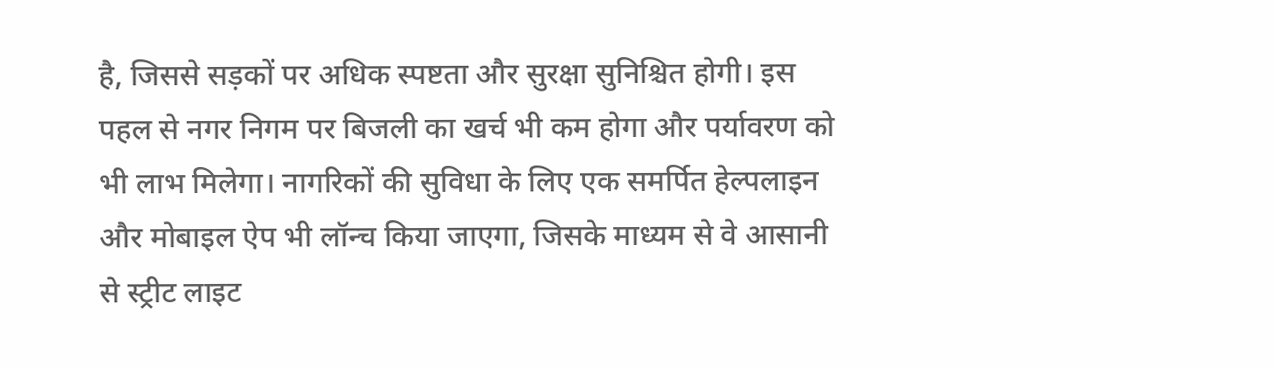है, जिससे सड़कों पर अधिक स्पष्टता और सुरक्षा सुनिश्चित होगी। इस पहल से नगर निगम पर बिजली का खर्च भी कम होगा और पर्यावरण को भी लाभ मिलेगा। नागरिकों की सुविधा के लिए एक समर्पित हेल्पलाइन और मोबाइल ऐप भी लॉन्च किया जाएगा, जिसके माध्यम से वे आसानी से स्ट्रीट लाइट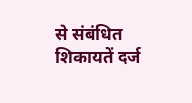से संबंधित शिकायतें दर्ज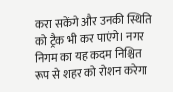करा सकेंगे और उनकी स्थिति को ट्रैक भी कर पाएंगे। नगर निगम का यह कदम निश्चित रूप से शहर को रोशन करेगा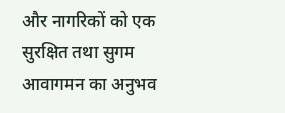और नागरिकों को एक सुरक्षित तथा सुगम आवागमन का अनुभव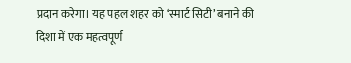प्रदान करेगा। यह पहल शहर को ‘स्मार्ट सिटी’ बनाने की दिशा में एक महत्वपूर्ण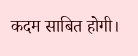कदम साबित होगी।